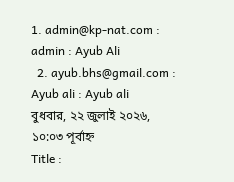1. admin@kp-nat.com : admin : Ayub Ali
  2. ayub.bhs@gmail.com : Ayub ali : Ayub ali
বুধবার, ২২ জুলাই ২০২৬, ১০:০৩ পূর্বাহ্ন
Title :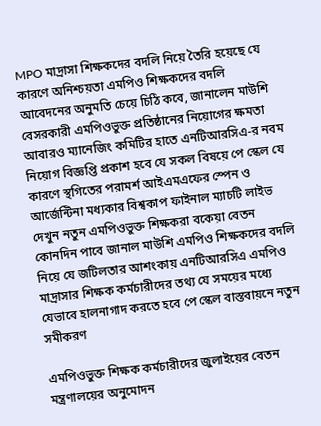MPO মাদ্রাসা শিক্ষকদের বদলি নিয়ে তৈরি হয়েছে যে কারণে অনিশ্চয়তা এমপিও শিক্ষকদের বদলি আবেদনের অনুমতি চেয়ে চিঠি কবে, জানালেন মাউশি বেসরকারী এমপিওভুক্ত প্রতিষ্ঠানের নিয়োগের ক্ষমতা আবারও ম্যানেজিং কমিটির হাতে এনটিআরসিএ-র নবম নিয়োগ বিজ্ঞপ্তি প্রকাশ হবে যে সকল বিষয়ে পে স্কেল যে কারণে স্থগিতের পরামর্শ আইএমএফের স্পেন ও আর্জেন্টিনা মধ্যকার বিশ্বকাপ ফাইনাল ম্যাচটি লাইভ দেখুন নতুন এমপিওভুক্ত শিক্ষকরা বকেয়া বেতন কোনদিন পাবে জানাল মাউশি এমপিও শিক্ষকদের বদলি নিয়ে যে জটিলতার আশংকায় এনটিআরসিএ এমপিও মাদ্রাসার শিক্ষক কর্মচারীদের তথ্য যে সময়ের মধ্যে যেভাবে হালনাগাদ করতে হবে পে স্কেল বাস্তবায়নে নতুন সমীকরণ

এমপিওভুক্ত শিক্ষক কর্মচারীদের জুলাইয়ের বেতন মন্ত্রণালয়ের অনুমোদন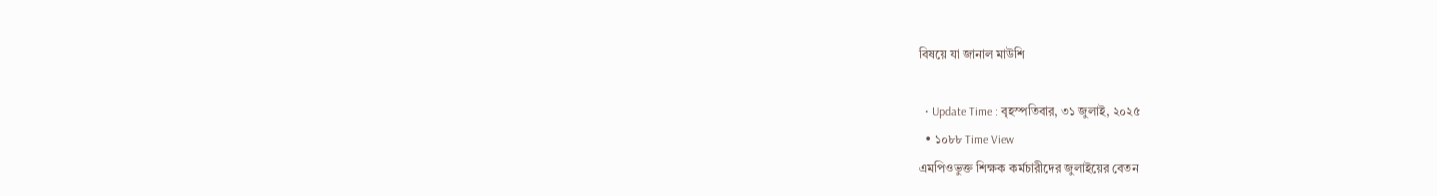বিষয়ে যা জানাল মাউশি

  • Update Time : বৃহস্পতিবার, ৩১ জুলাই, ২০২৫
  • ১০৮৮ Time View
এমপিওভুক্ত শিক্ষক কর্মচারীদের জুলাইয়ের বেতন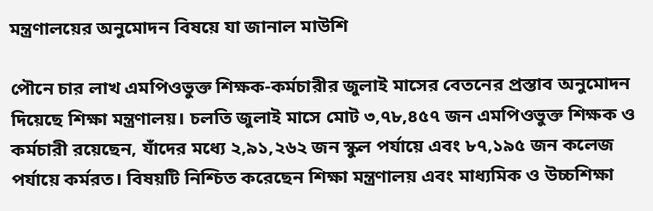মন্ত্রণালয়ের অনুমোদন বিষয়ে যা জানাল মাউশি

পৌনে চার লাখ এমপিওভুক্ত শিক্ষক-কর্মচারীর জুলাই মাসের বেতনের প্রস্তাব অনুমোদন দিয়েছে শিক্ষা মন্ত্রণালয়। চলতি জুলাই মাসে মোট ৩,৭৮,৪৫৭ জন এমপিওভুক্ত শিক্ষক ও কর্মচারী রয়েছেন, যাঁদের মধ্যে ২,৯১,২৬২ জন স্কুল পর্যায়ে এবং ৮৭,১৯৫ জন কলেজ পর্যায়ে কর্মরত। বিষয়টি নিশ্চিত করেছেন শিক্ষা মন্ত্রণালয় এবং মাধ্যমিক ও উচ্চশিক্ষা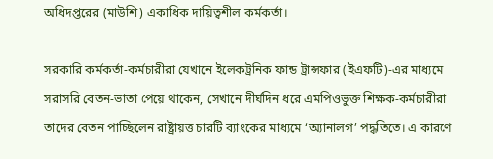অধিদপ্তরের (মাউশি) একাধিক দায়িত্বশীল কর্মকর্তা।

সরকারি কর্মকর্তা-কর্মচারীরা যেখানে ইলেকট্রনিক ফান্ড ট্রান্সফার (ইএফটি)-এর মাধ্যমে সরাসরি বেতন-ভাতা পেয়ে থাকেন, সেখানে দীর্ঘদিন ধরে এমপিওভুক্ত শিক্ষক-কর্মচারীরা তাদের বেতন পাচ্ছিলেন রাষ্ট্রায়ত্ত চারটি ব্যাংকের মাধ্যমে ‘অ্যানালগ’ পদ্ধতিতে। এ কারণে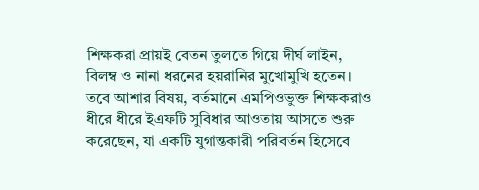শিক্ষকরা প্রায়ই বেতন তুলতে গিয়ে দীর্ঘ লাইন, বিলম্ব ও নানা ধরনের হয়রানির মুখোমুখি হতেন। তবে আশার বিষয়, বর্তমানে এমপিওভুক্ত শিক্ষকরাও ধীরে ধীরে ইএফটি সুবিধার আওতায় আসতে শুরু করেছেন, যা একটি যুগান্তকারী পরিবর্তন হিসেবে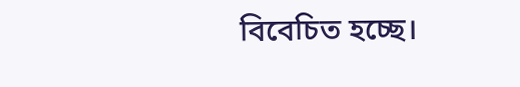বিবেচিত হচ্ছে।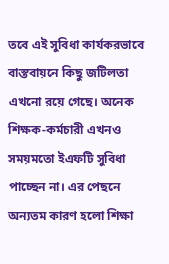তবে এই সুবিধা কার্যকরভাবে বাস্তবায়নে কিছু জটিলতা এখনো রয়ে গেছে। অনেক শিক্ষক-কর্মচারী এখনও সময়মতো ইএফটি সুবিধা পাচ্ছেন না। এর পেছনে অন্যতম কারণ হলো শিক্ষা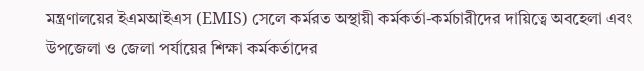মন্ত্রণালয়ের ইএমআইএস (EMIS) সেলে কর্মরত অস্থায়ী কর্মকর্তা-কর্মচারীদের দায়িত্বে অবহেলা এবং উপজেলা ও জেলা পর্যায়ের শিক্ষা কর্মকর্তাদের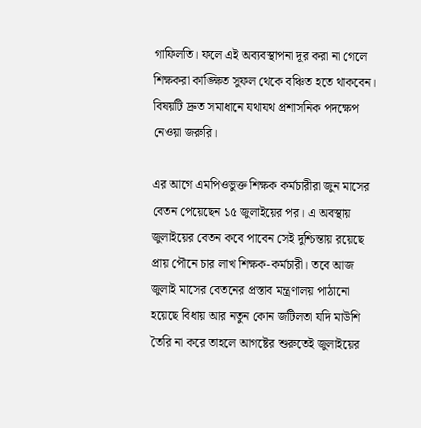গাফিলতি। ফলে এই অব্যবস্থাপনা দূর করা না গেলে শিক্ষকরা কাঙ্ক্ষিত সুফল থেকে বঞ্চিত হতে থাকবেন। বিষয়টি দ্রুত সমাধানে যথাযথ প্রশাসনিক পদক্ষেপ নেওয়া জরুরি।

এর আগে এমপিওভুক্ত শিক্ষক কর্মচারীরা জুন মাসের বেতন পেয়েছেন ১৫ জুলাইয়ের পর। এ অবস্থায় জুলাইয়ের বেতন কবে পাবেন সেই দুশ্চিন্তায় রয়েছে প্রায় পৌনে চার লাখ শিক্ষক-কর্মচারী। তবে আজ জুলাই মাসের বেতনের প্রস্তাব মন্ত্রণালয় পাঠানো হয়েছে বিধায় আর নতুন কোন জটিলতা যদি মাউশি তৈরি না করে তাহলে আগষ্টের শুরুতেই জুলাইয়ের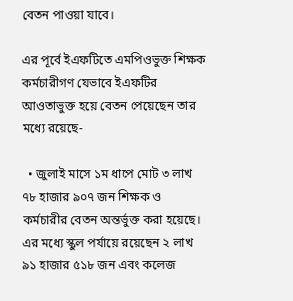বেতন পাওয়া যাবে।

এর পূর্বে ইএফটিতে এমপিওভুক্ত শিক্ষক কর্মচারীগণ যেভাবে ইএফটির আওতাভুক্ত হয়ে বেতন পেয়েছেন তার মধ্যে রয়েছে-

  • জুলাই মাসে ১ম ধাপে মোট ৩ লাখ ৭৮ হাজার ৯০৭ জন শিক্ষক ও কর্মচারীর বেতন অন্তর্ভুক্ত করা হয়েছে। এর মধ্যে স্কুল পর্যায়ে রয়েছেন ২ লাখ ৯১ হাজার ৫১৮ জন এবং কলেজ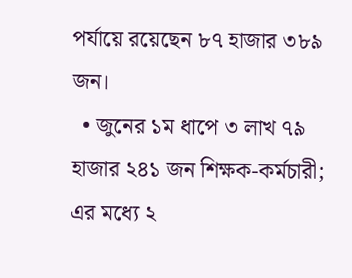পর্যায়ে রয়েছেন ৮৭ হাজার ৩৮৯ জন।
  • জুনের ১ম ধাপে ৩ লাখ ৭৯ হাজার ২৪১ জন শিক্ষক-কর্মচারী; এর মধ্যে ২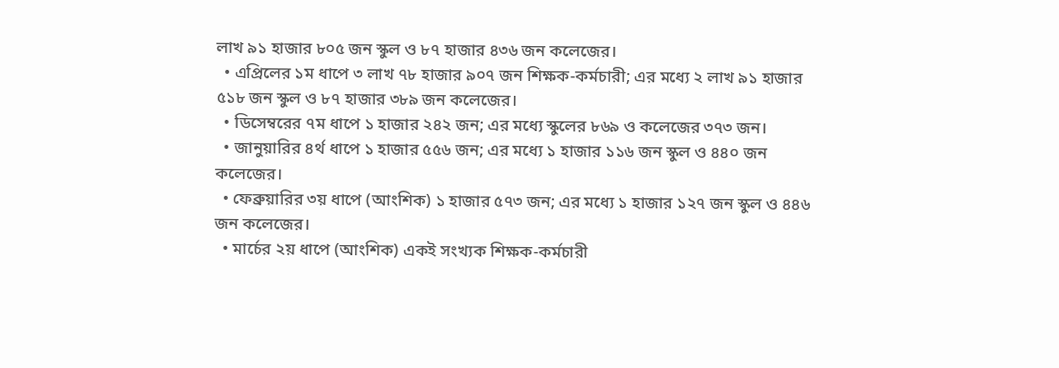লাখ ৯১ হাজার ৮০৫ জন স্কুল ও ৮৭ হাজার ৪৩৬ জন কলেজের।
  • এপ্রিলের ১ম ধাপে ৩ লাখ ৭৮ হাজার ৯০৭ জন শিক্ষক-কর্মচারী; এর মধ্যে ২ লাখ ৯১ হাজার ৫১৮ জন স্কুল ও ৮৭ হাজার ৩৮৯ জন কলেজের।
  • ডিসেম্বরের ৭ম ধাপে ১ হাজার ২৪২ জন; এর মধ্যে স্কুলের ৮৬৯ ও কলেজের ৩৭৩ জন।
  • জানুয়ারির ৪র্থ ধাপে ১ হাজার ৫৫৬ জন; এর মধ্যে ১ হাজার ১১৬ জন স্কুল ও ৪৪০ জন কলেজের।
  • ফেব্রুয়ারির ৩য় ধাপে (আংশিক) ১ হাজার ৫৭৩ জন; এর মধ্যে ১ হাজার ১২৭ জন স্কুল ও ৪৪৬ জন কলেজের।
  • মার্চের ২য় ধাপে (আংশিক) একই সংখ্যক শিক্ষক-কর্মচারী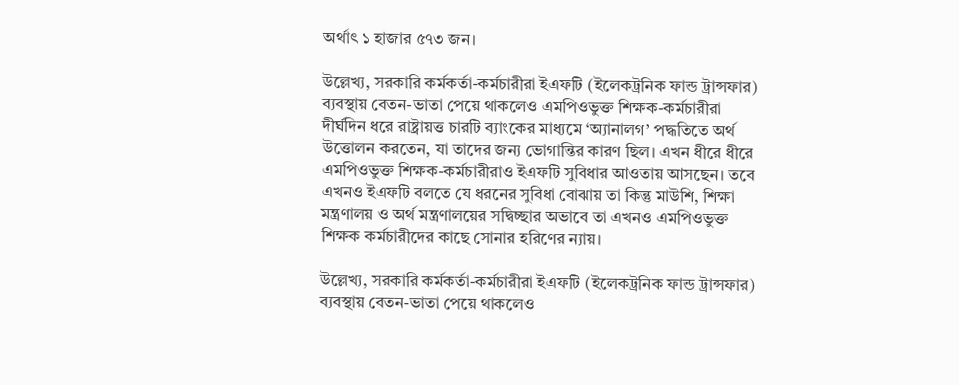অর্থাৎ ১ হাজার ৫৭৩ জন।

উল্লেখ্য, সরকারি কর্মকর্তা-কর্মচারীরা ইএফটি (ইলেকট্রনিক ফান্ড ট্রান্সফার) ব্যবস্থায় বেতন-ভাতা পেয়ে থাকলেও এমপিওভুক্ত শিক্ষক-কর্মচারীরা দীর্ঘদিন ধরে রাষ্ট্রায়ত্ত চারটি ব্যাংকের মাধ্যমে ‘অ্যানালগ’ পদ্ধতিতে অর্থ উত্তোলন করতেন, যা তাদের জন্য ভোগান্তির কারণ ছিল। এখন ধীরে ধীরে এমপিওভুক্ত শিক্ষক-কর্মচারীরাও ইএফটি সুবিধার আওতায় আসছেন। তবে এখনও ইএফটি বলতে যে ধরনের সুবিধা বোঝায় তা কিন্তু মাউশি, শিক্ষা মন্ত্রণালয় ও অর্থ মন্ত্রণালয়ের সদ্বিচ্ছার অভাবে তা এখনও এমপিওভুক্ত শিক্ষক কর্মচারীদের কাছে সোনার হরিণের ন্যায়।

উল্লেখ্য, সরকারি কর্মকর্তা-কর্মচারীরা ইএফটি (ইলেকট্রনিক ফান্ড ট্রান্সফার) ব্যবস্থায় বেতন-ভাতা পেয়ে থাকলেও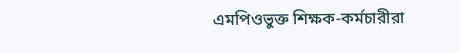এমপিওভুক্ত শিক্ষক-কর্মচারীরা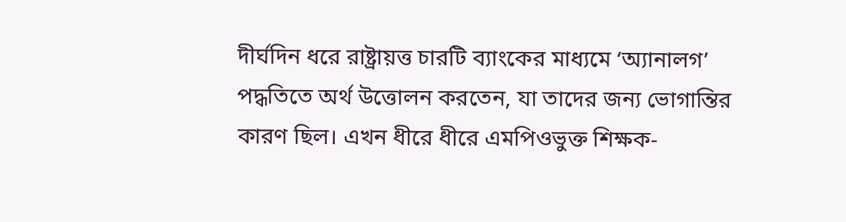দীর্ঘদিন ধরে রাষ্ট্রায়ত্ত চারটি ব্যাংকের মাধ্যমে ‘অ্যানালগ’ পদ্ধতিতে অর্থ উত্তোলন করতেন, যা তাদের জন্য ভোগান্তির কারণ ছিল। এখন ধীরে ধীরে এমপিওভুক্ত শিক্ষক-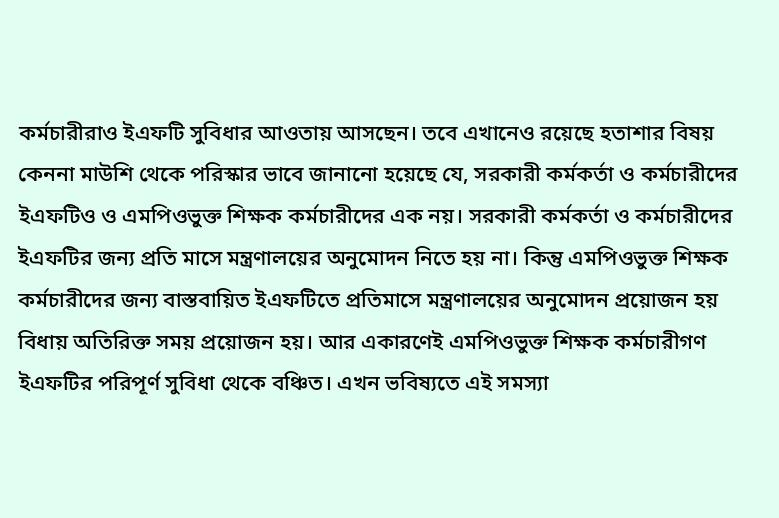কর্মচারীরাও ইএফটি সুবিধার আওতায় আসছেন। তবে এখানেও রয়েছে হতাশার বিষয় কেননা মাউশি থেকে পরিস্কার ভাবে জানানো হয়েছে যে, সরকারী কর্মকর্তা ও কর্মচারীদের ইএফটিও ও এমপিওভুক্ত শিক্ষক কর্মচারীদের এক নয়। সরকারী কর্মকর্তা ও কর্মচারীদের ইএফটির জন্য প্রতি মাসে মন্ত্রণালয়ের অনুমোদন নিতে হয় না। কিন্তু এমপিওভুক্ত শিক্ষক কর্মচারীদের জন্য বাস্তবায়িত ইএফটিতে প্রতিমাসে মন্ত্রণালয়ের অনুমোদন প্রয়োজন হয় বিধায় অতিরিক্ত সময় প্রয়োজন হয়। আর একারণেই এমপিওভুক্ত শিক্ষক কর্মচারীগণ ইএফটির পরিপূর্ণ সুবিধা থেকে বঞ্চিত। এখন ভবিষ্যতে এই সমস্যা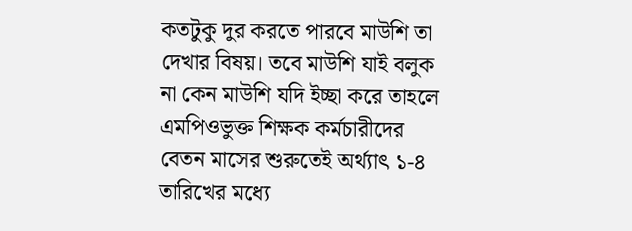কতটুকু দুর করতে পারবে মাউশি তা দেখার বিষয়। তবে মাউশি যাই বলুক না কেন মাউশি যদি ইচ্ছা করে তাহলে এমপিওভুক্ত শিক্ষক কর্মচারীদের বেতন মাসের শুরুতেই অর্থ্যাৎ ১-৪ তারিখের মধ্যে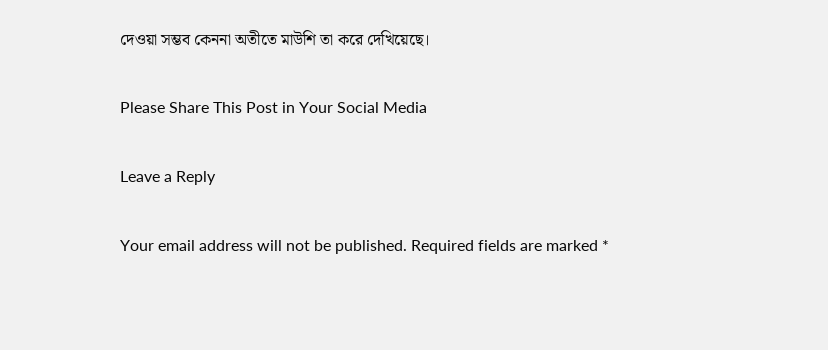দেওয়া সম্ভব কেননা অতীতে মাউশি তা করে দেখিয়েছে।

Please Share This Post in Your Social Media

Leave a Reply

Your email address will not be published. Required fields are marked *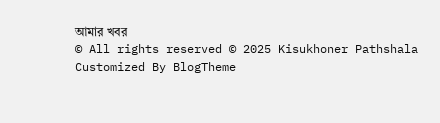আমার খবর
© All rights reserved © 2025 Kisukhoner Pathshala
Customized By BlogTheme